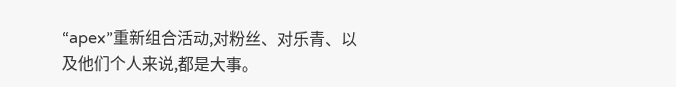“apex”重新组合活动,对粉丝、对乐青、以及他们个人来说,都是大事。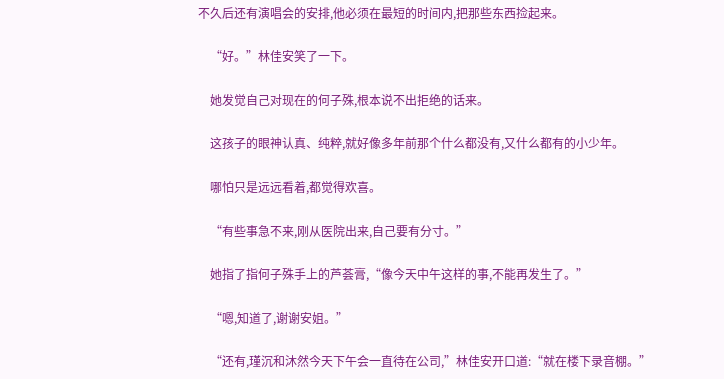不久后还有演唱会的安排,他必须在最短的时间内,把那些东西捡起来。

    “好。”林佳安笑了一下。

    她发觉自己对现在的何子殊,根本说不出拒绝的话来。

    这孩子的眼神认真、纯粹,就好像多年前那个什么都没有,又什么都有的小少年。

    哪怕只是远远看着,都觉得欢喜。

    “有些事急不来,刚从医院出来,自己要有分寸。”

    她指了指何子殊手上的芦荟膏,“像今天中午这样的事,不能再发生了。”

    “嗯,知道了,谢谢安姐。”

    “还有,瑾沉和沐然今天下午会一直待在公司,”林佳安开口道:“就在楼下录音棚。”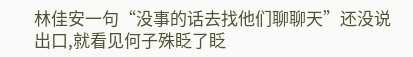林佳安一句“没事的话去找他们聊聊天”还没说出口,就看见何子殊眨了眨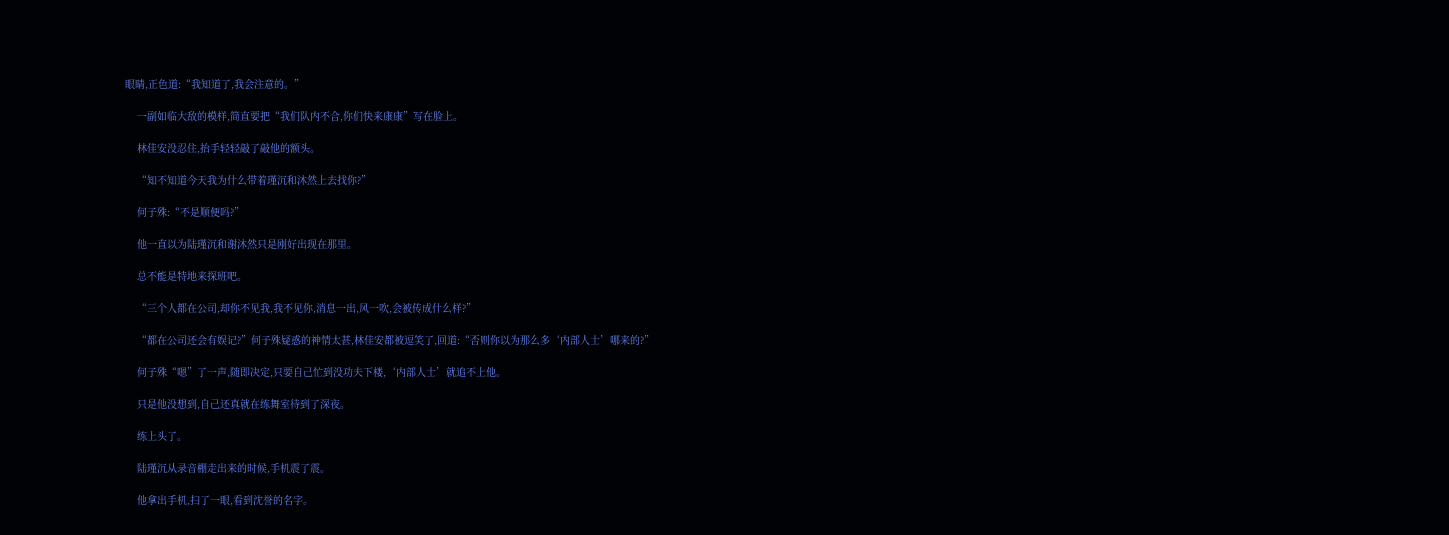眼睛,正色道:“我知道了,我会注意的。”

    一副如临大敌的模样,简直要把“我们队内不合,你们快来康康”写在脸上。

    林佳安没忍住,抬手轻轻敲了敲他的额头。

    “知不知道今天我为什么带着瑾沉和沐然上去找你?”

    何子殊:“不是顺便吗?”

    他一直以为陆瑾沉和谢沐然只是刚好出现在那里。

    总不能是特地来探班吧。

    “三个人都在公司,却你不见我,我不见你,消息一出,风一吹,会被传成什么样?”

    “都在公司还会有娱记?”何子殊疑惑的神情太甚,林佳安都被逗笑了,回道:“否则你以为那么多‘内部人士’哪来的?”

    何子殊“嗯”了一声,随即决定,只要自己忙到没功夫下楼,‘内部人士’就追不上他。

    只是他没想到,自己还真就在练舞室待到了深夜。

    练上头了。

    陆瑾沉从录音棚走出来的时候,手机震了震。

    他拿出手机,扫了一眼,看到沈誉的名字。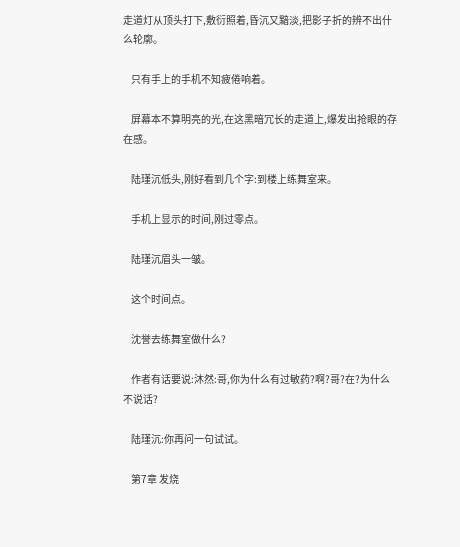走道灯从顶头打下,敷衍照着,昏沉又黯淡,把影子折的辨不出什么轮廓。

    只有手上的手机不知疲倦响着。

    屏幕本不算明亮的光,在这黑暗冗长的走道上,爆发出抢眼的存在感。

    陆瑾沉低头,刚好看到几个字:到楼上练舞室来。

    手机上显示的时间,刚过零点。

    陆瑾沉眉头一皱。

    这个时间点。

    沈誉去练舞室做什么?

    作者有话要说:沐然:哥,你为什么有过敏药?啊?哥?在?为什么不说话?

    陆瑾沉:你再问一句试试。

    第7章 发烧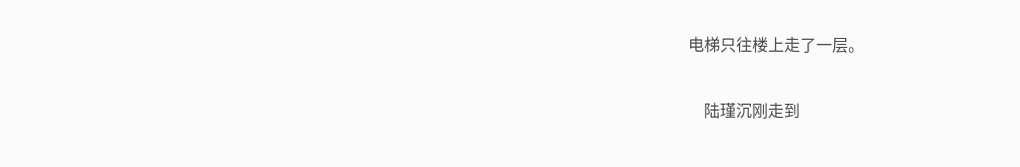电梯只往楼上走了一层。

    陆瑾沉刚走到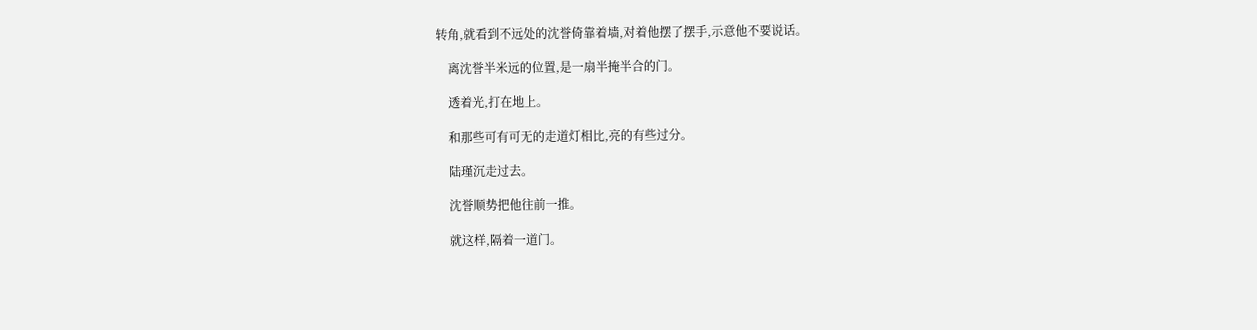转角,就看到不远处的沈誉倚靠着墙,对着他摆了摆手,示意他不要说话。

    离沈誉半米远的位置,是一扇半掩半合的门。

    透着光,打在地上。

    和那些可有可无的走道灯相比,亮的有些过分。

    陆瑾沉走过去。

    沈誉顺势把他往前一推。

    就这样,隔着一道门。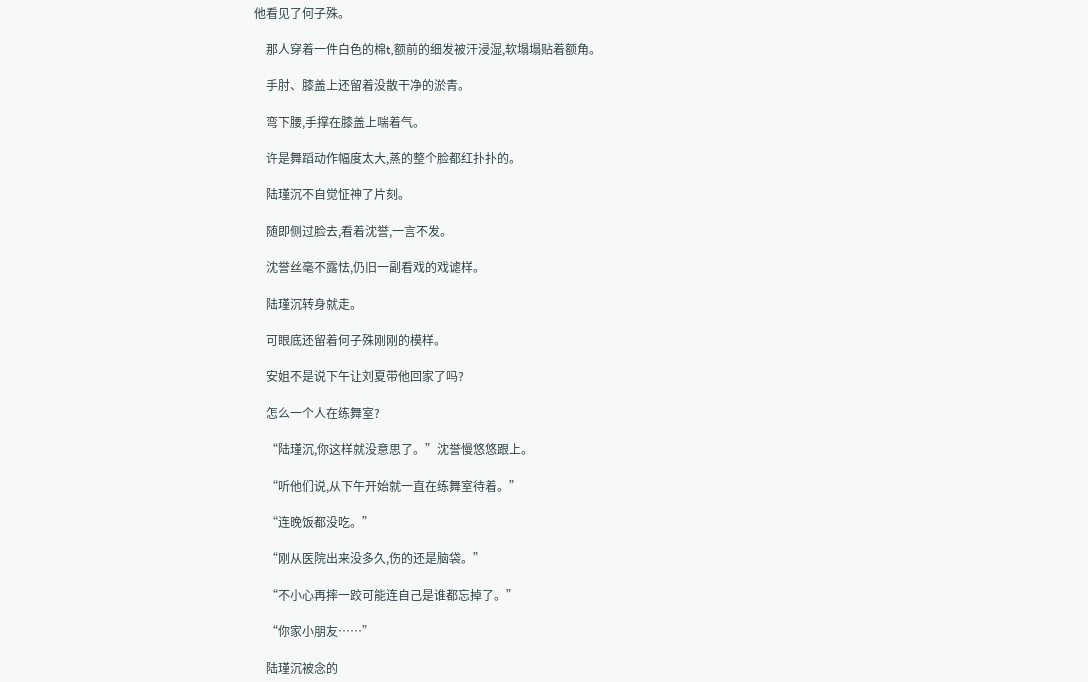他看见了何子殊。

    那人穿着一件白色的棉t,额前的细发被汗浸湿,软塌塌贴着额角。

    手肘、膝盖上还留着没散干净的淤青。

    弯下腰,手撑在膝盖上喘着气。

    许是舞蹈动作幅度太大,蒸的整个脸都红扑扑的。

    陆瑾沉不自觉怔神了片刻。

    随即侧过脸去,看着沈誉,一言不发。

    沈誉丝毫不露怯,仍旧一副看戏的戏谑样。

    陆瑾沉转身就走。

    可眼底还留着何子殊刚刚的模样。

    安姐不是说下午让刘夏带他回家了吗?

    怎么一个人在练舞室?

    “陆瑾沉,你这样就没意思了。”沈誉慢悠悠跟上。

    “听他们说,从下午开始就一直在练舞室待着。”

    “连晚饭都没吃。”

    “刚从医院出来没多久,伤的还是脑袋。”

    “不小心再摔一跤可能连自己是谁都忘掉了。”

    “你家小朋友……”

    陆瑾沉被念的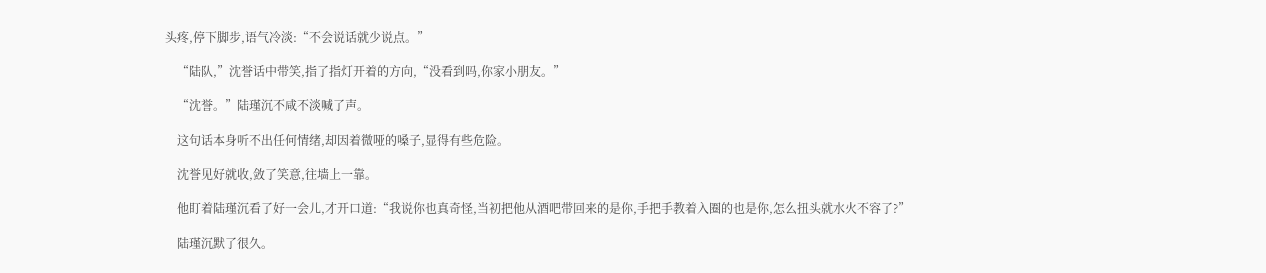头疼,停下脚步,语气冷淡:“不会说话就少说点。”

    “陆队,”沈誉话中带笑,指了指灯开着的方向,“没看到吗,你家小朋友。”

    “沈誉。”陆瑾沉不咸不淡喊了声。

    这句话本身听不出任何情绪,却因着微哑的嗓子,显得有些危险。

    沈誉见好就收,敛了笑意,往墙上一靠。

    他盯着陆瑾沉看了好一会儿,才开口道:“我说你也真奇怪,当初把他从酒吧带回来的是你,手把手教着入圈的也是你,怎么扭头就水火不容了?”

    陆瑾沉默了很久。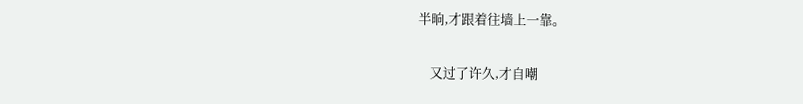半晌,才跟着往墙上一靠。

    又过了许久,才自嘲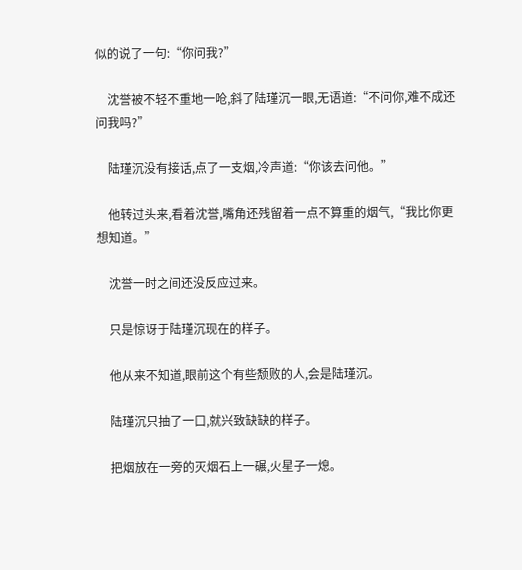似的说了一句:“你问我?”

    沈誉被不轻不重地一呛,斜了陆瑾沉一眼,无语道:“不问你,难不成还问我吗?”

    陆瑾沉没有接话,点了一支烟,冷声道:“你该去问他。”

    他转过头来,看着沈誉,嘴角还残留着一点不算重的烟气,“我比你更想知道。”

    沈誉一时之间还没反应过来。

    只是惊讶于陆瑾沉现在的样子。

    他从来不知道,眼前这个有些颓败的人,会是陆瑾沉。

    陆瑾沉只抽了一口,就兴致缺缺的样子。

    把烟放在一旁的灭烟石上一碾,火星子一熄。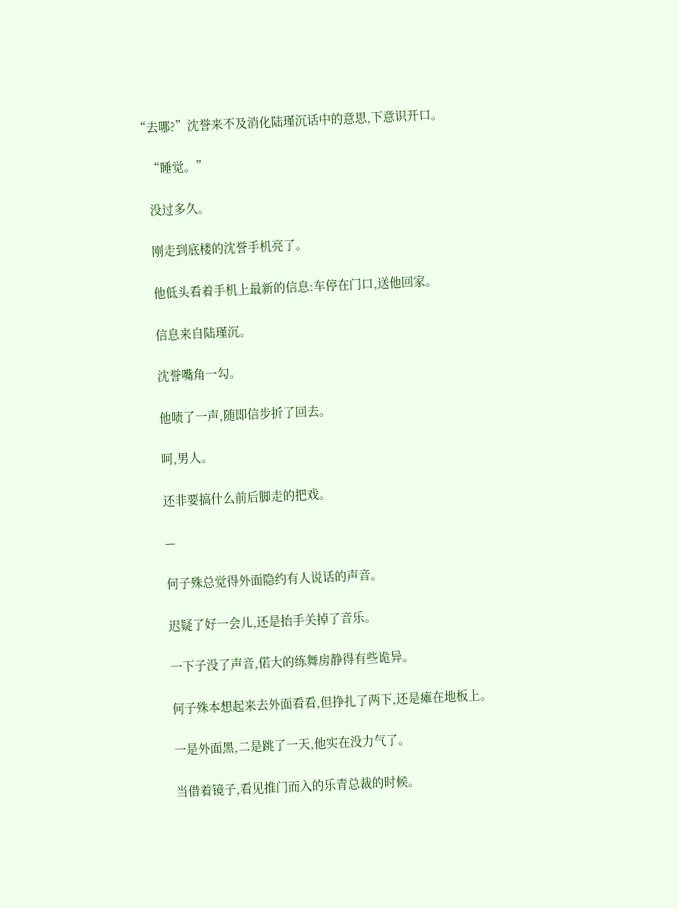“去哪?”沈誉来不及消化陆瑾沉话中的意思,下意识开口。

    “睡觉。”

    没过多久。

    刚走到底楼的沈誉手机亮了。

    他低头看着手机上最新的信息:车停在门口,送他回家。

    信息来自陆瑾沉。

    沈誉嘴角一勾。

    他啧了一声,随即信步折了回去。

    呵,男人。

    还非要搞什么前后脚走的把戏。

    —

    何子殊总觉得外面隐约有人说话的声音。

    迟疑了好一会儿,还是抬手关掉了音乐。

    一下子没了声音,偌大的练舞房静得有些诡异。

    何子殊本想起来去外面看看,但挣扎了两下,还是瘫在地板上。

    一是外面黑,二是跳了一天,他实在没力气了。

    当借着镜子,看见推门而入的乐青总裁的时候。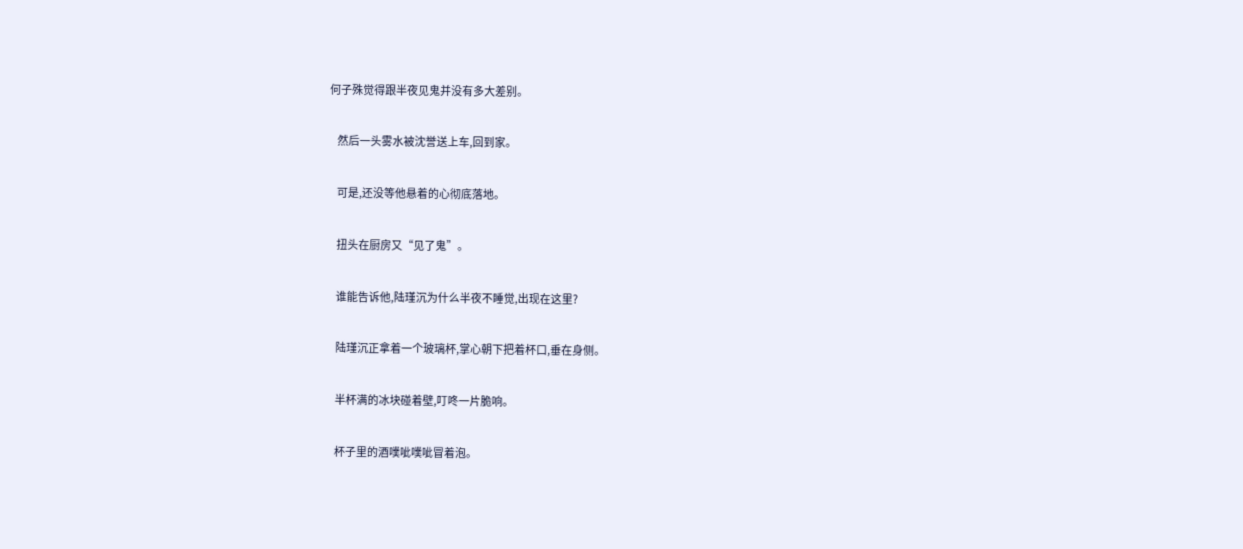何子殊觉得跟半夜见鬼并没有多大差别。

    然后一头雾水被沈誉送上车,回到家。

    可是,还没等他悬着的心彻底落地。

    扭头在厨房又“见了鬼”。

    谁能告诉他,陆瑾沉为什么半夜不睡觉,出现在这里?

    陆瑾沉正拿着一个玻璃杯,掌心朝下把着杯口,垂在身侧。

    半杯满的冰块碰着壁,叮咚一片脆响。

    杯子里的酒噗呲噗呲冒着泡。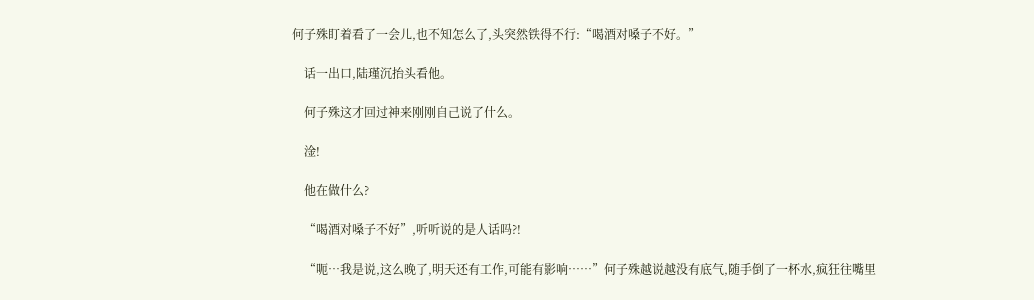何子殊盯着看了一会儿,也不知怎么了,头突然铁得不行:“喝酒对嗓子不好。”

    话一出口,陆瑾沉抬头看他。

    何子殊这才回过神来刚刚自己说了什么。

    淦!

    他在做什么?

    “喝酒对嗓子不好”,听听说的是人话吗?!

    “呃…我是说,这么晚了,明天还有工作,可能有影响……”何子殊越说越没有底气,随手倒了一杯水,疯狂往嘴里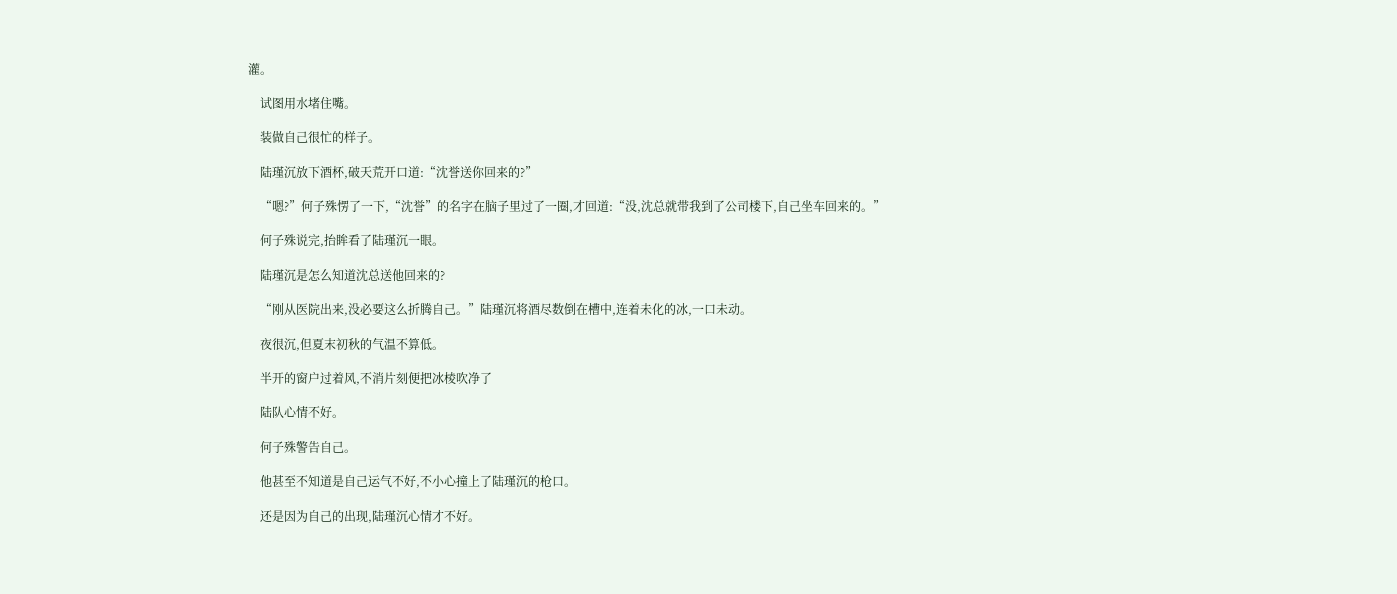灌。

    试图用水堵住嘴。

    装做自己很忙的样子。

    陆瑾沉放下酒杯,破天荒开口道:“沈誉送你回来的?”

    “嗯?”何子殊愣了一下,“沈誉”的名字在脑子里过了一圈,才回道:“没,沈总就带我到了公司楼下,自己坐车回来的。”

    何子殊说完,抬眸看了陆瑾沉一眼。

    陆瑾沉是怎么知道沈总送他回来的?

    “刚从医院出来,没必要这么折腾自己。”陆瑾沉将酒尽数倒在槽中,连着未化的冰,一口未动。

    夜很沉,但夏末初秋的气温不算低。

    半开的窗户过着风,不消片刻便把冰棱吹净了

    陆队心情不好。

    何子殊警告自己。

    他甚至不知道是自己运气不好,不小心撞上了陆瑾沉的枪口。

    还是因为自己的出现,陆瑾沉心情才不好。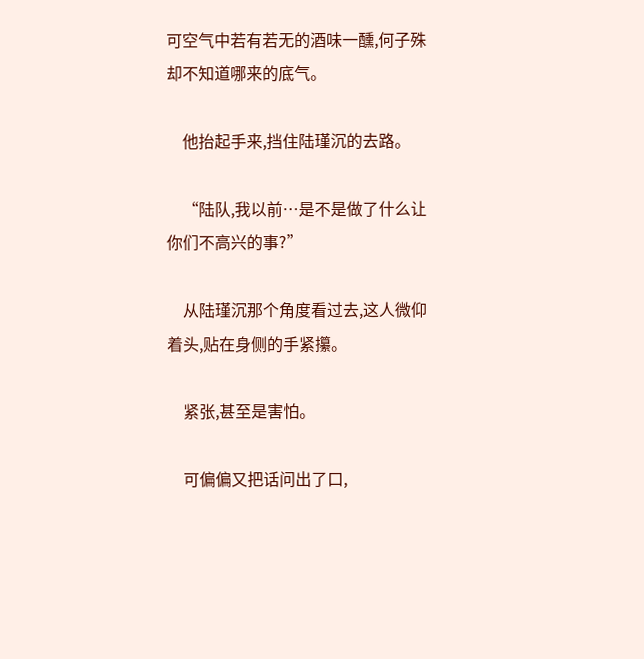可空气中若有若无的酒味一醺,何子殊却不知道哪来的底气。

    他抬起手来,挡住陆瑾沉的去路。

    “陆队,我以前…是不是做了什么让你们不高兴的事?”

    从陆瑾沉那个角度看过去,这人微仰着头,贴在身侧的手紧攥。

    紧张,甚至是害怕。

    可偏偏又把话问出了口,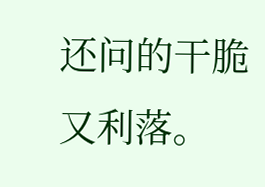还问的干脆又利落。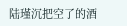陆瑾沉把空了的酒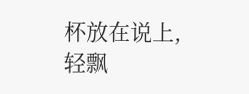杯放在说上,轻飘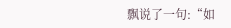飘说了一句:“如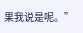果我说是呢。”